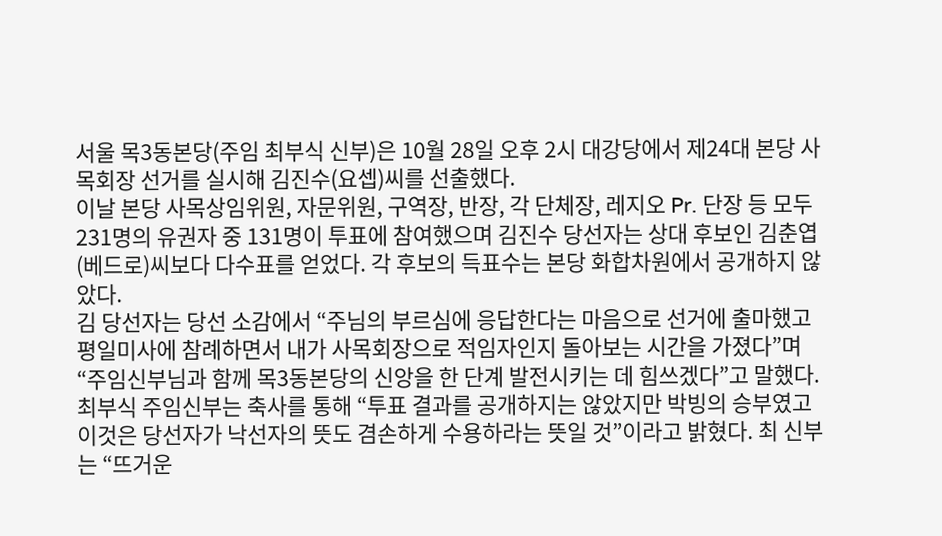서울 목3동본당(주임 최부식 신부)은 10월 28일 오후 2시 대강당에서 제24대 본당 사목회장 선거를 실시해 김진수(요셉)씨를 선출했다.
이날 본당 사목상임위원, 자문위원, 구역장, 반장, 각 단체장, 레지오 Pr. 단장 등 모두 231명의 유권자 중 131명이 투표에 참여했으며 김진수 당선자는 상대 후보인 김춘엽(베드로)씨보다 다수표를 얻었다. 각 후보의 득표수는 본당 화합차원에서 공개하지 않았다.
김 당선자는 당선 소감에서 “주님의 부르심에 응답한다는 마음으로 선거에 출마했고 평일미사에 참례하면서 내가 사목회장으로 적임자인지 돌아보는 시간을 가졌다”며 “주임신부님과 함께 목3동본당의 신앙을 한 단계 발전시키는 데 힘쓰겠다”고 말했다.
최부식 주임신부는 축사를 통해 “투표 결과를 공개하지는 않았지만 박빙의 승부였고 이것은 당선자가 낙선자의 뜻도 겸손하게 수용하라는 뜻일 것”이라고 밝혔다. 최 신부는 “뜨거운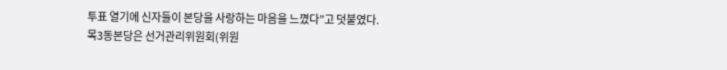투표 열기에 신자들이 본당을 사랑하는 마음을 느꼈다”고 덧붙였다.
목3동본당은 선거관리위원회(위원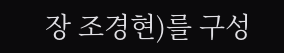장 조경현)를 구성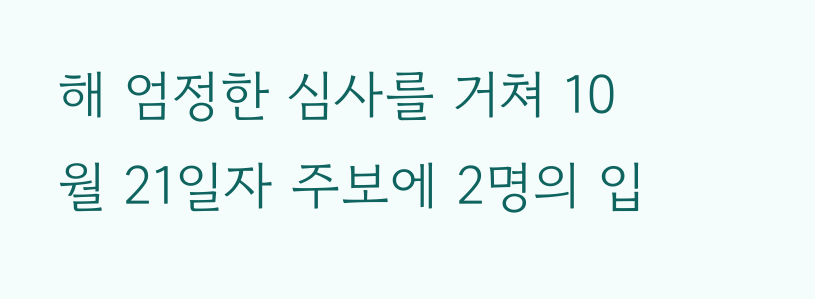해 엄정한 심사를 거쳐 10월 21일자 주보에 2명의 입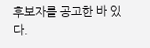후보자를 공고한 바 있다.